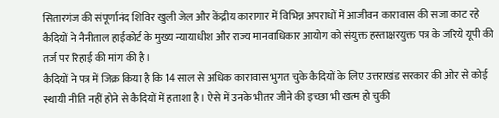सितारगंज की संपूर्णानंद शिविर खुली जेल और केंद्रीय कारागार में विभिन्न अपराधों में आजीवन कारावास की सजा काट रहे कैदियों ने नैनीताल हाईकोर्ट के मुख्य न्यायाधीश और राज्य मानवाधिकार आयोग को संयुक्त हस्ताक्षरयुक्त पत्र के जरिये यूपी की तर्ज पर रिहाई की मांग की है।
कैदियों ने पत्र में जिक्र किया है कि 14 साल से अधिक कारावास भुगत चुके कैदियों के लिए उत्तराखंड सरकार की ओर से कोई स्थायी नीति नहीं होने से कैदियों में हताशा है। ऐसे में उनके भीतर जीने की इच्छा भी खत्म हो चुकी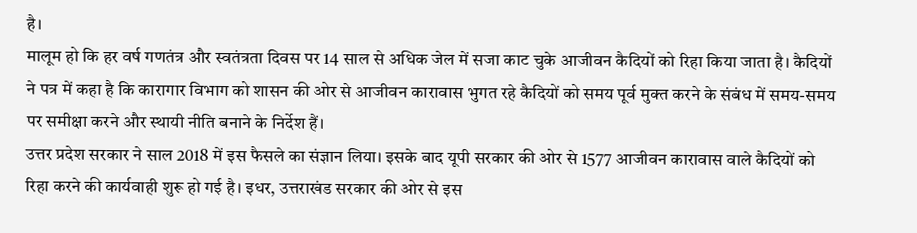है।
मालूम हो कि हर वर्ष गणतंत्र और स्वतंत्रता दिवस पर 14 साल से अधिक जेल में सजा काट चुके आजीवन कैदियों को रिहा किया जाता है। कैदियों ने पत्र में कहा है कि कारागार विभाग को शासन की ओर से आजीवन कारावास भुगत रहे कैदियों को समय पूर्व मुक्त करने के संबंध में समय-समय पर समीक्षा करने और स्थायी नीति बनाने के निर्देश हैं।
उत्तर प्रदेश सरकार ने साल 2018 में इस फैसले का संज्ञान लिया। इसके बाद यूपी सरकार की ओर से 1577 आजीवन कारावास वाले कैदियों को रिहा करने की कार्यवाही शुरू हो गई है। इधर, उत्तराखंड सरकार की ओर से इस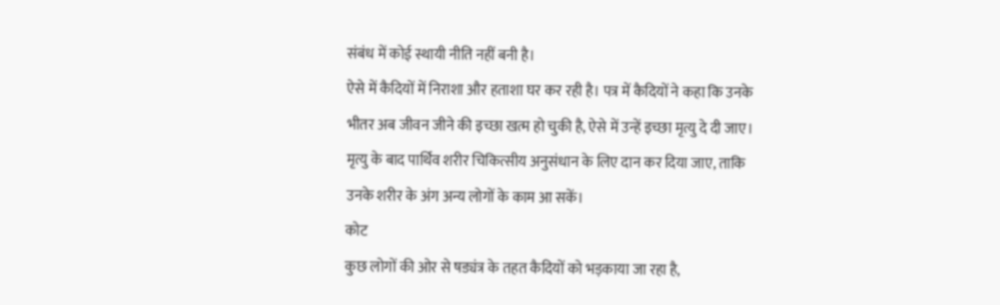संबंध में कोई स्थायी नीति नहीं बनी है।
ऐसे में कैदियों में निराशा और हताशा घर कर रही है। पत्र में कैदियों ने कहा कि उनके भीतर अब जीवन जीने की इच्छा खत्म हो चुकी है, ऐसे में उन्हें इच्छा मृत्यु दे दी जाए। मृत्यु के बाद पार्थिव शरीर चिकित्सीय अनुसंधान के लिए दान कर दिया जाए, ताकि उनके शरीर के अंग अन्य लोगों के काम आ सकें।
कोट
कुछ लोगों की ओर से षड्यंत्र के तहत कैदियों को भड़काया जा रहा है,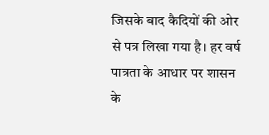जिसके बाद कैदियों की ओर से पत्र लिखा गया है। हर वर्ष पात्रता के आधार पर शासन के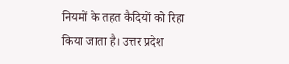नियमों के तहत कैदियों को रिहा किया जाता है। उत्तर प्रदेश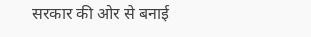सरकार की ओर से बनाई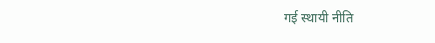गई स्थायी नीति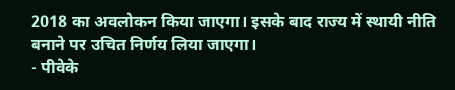2018 का अवलोकन किया जाएगा। इसके बाद राज्य में स्थायी नीति बनाने पर उचित निर्णय लिया जाएगा।
- पीवेके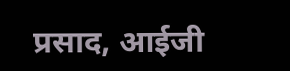प्रसाद, आईजी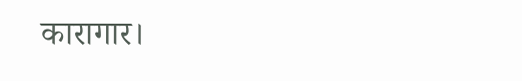कारागार।